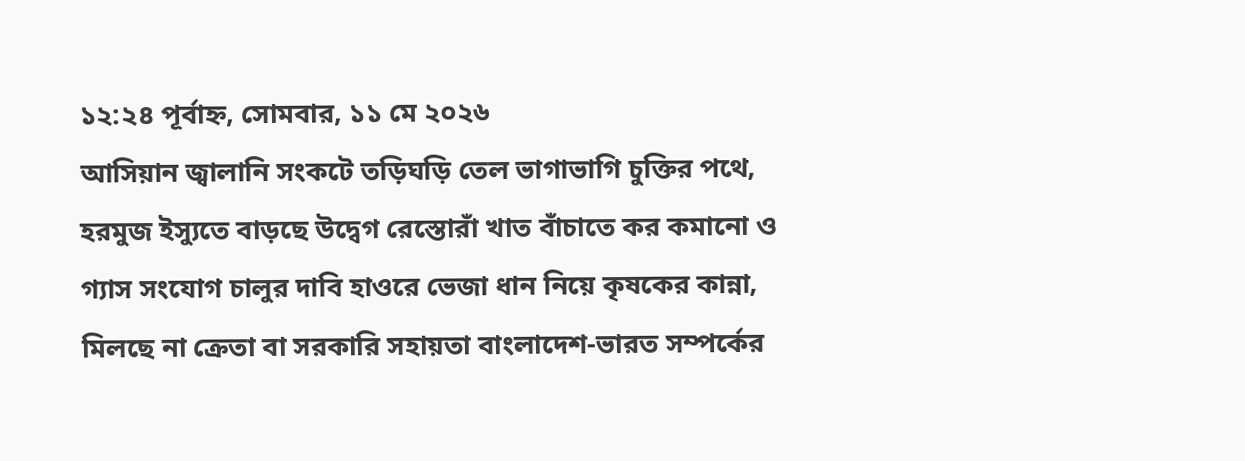১২:২৪ পূর্বাহ্ন, সোমবার, ১১ মে ২০২৬
আসিয়ান জ্বালানি সংকটে তড়িঘড়ি তেল ভাগাভাগি চুক্তির পথে, হরমুজ ইস্যুতে বাড়ছে উদ্বেগ রেস্তোরাঁ খাত বাঁচাতে কর কমানো ও গ্যাস সংযোগ চালুর দাবি হাওরে ভেজা ধান নিয়ে কৃষকের কান্না, মিলছে না ক্রেতা বা সরকারি সহায়তা বাংলাদেশ-ভারত সম্পর্কের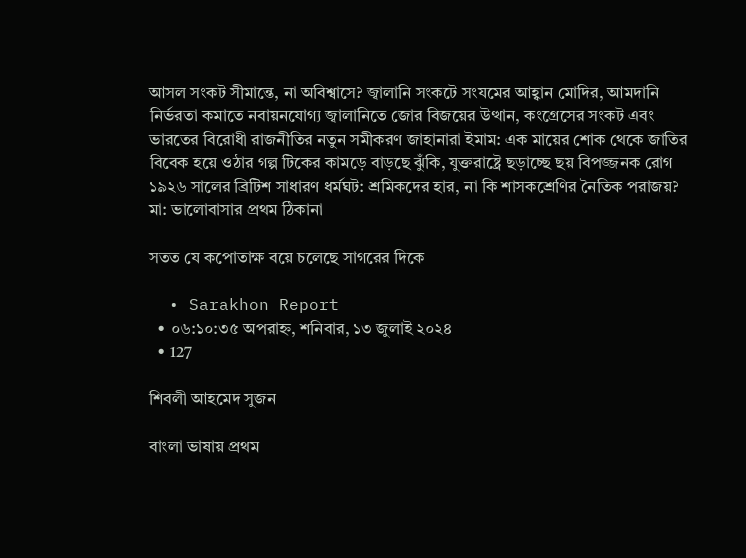আসল সংকট সীমান্তে, না অবিশ্বাসে? জ্বালানি সংকটে সংযমের আহ্বান মোদির, আমদানি নির্ভরতা কমাতে নবায়নযোগ্য জ্বালানিতে জোর বিজয়ের উত্থান, কংগ্রেসের সংকট এবং ভারতের বিরোধী রাজনীতির নতুন সমীকরণ জাহানারা ইমাম: এক মায়ের শোক থেকে জাতির বিবেক হয়ে ওঠার গল্প টিকের কামড়ে বাড়ছে ঝুঁকি, যুক্তরাষ্ট্রে ছড়াচ্ছে ছয় বিপজ্জনক রোগ ১৯২৬ সালের ব্রিটিশ সাধারণ ধর্মঘট: শ্রমিকদের হার, না কি শাসকশ্রেণির নৈতিক পরাজয়? মা: ভালোবাসার প্রথম ঠিকানা

সতত যে কপোতাক্ষ বয়ে চলেছে সাগরের দিকে

  • Sarakhon Report
  • ০৬:১০:৩৫ অপরাহ্ন, শনিবার, ১৩ জুলাই ২০২৪
  • 127

শিবলী আহমেদ সুজন

বাংলা ভাষায় প্রথম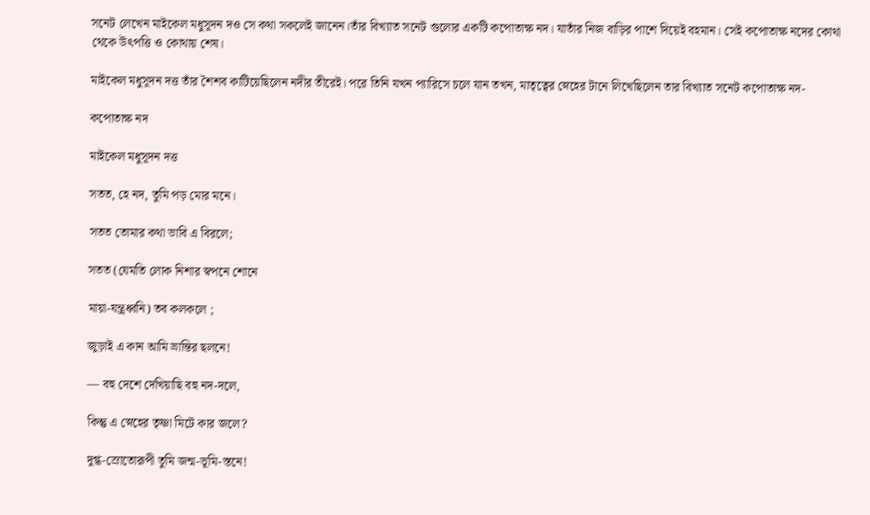সনেট লেখেন মাইকেল মধুসূদন দও সে কথা সকলেই জানেন।তাঁর বিখ্যাত সনেট গুলোর একটি কপোতাক্ষ নদ। যাতাঁর নিজ বাড়ির পাশে দিয়েই বহমান। সেই কপোতাক্ষ নদের কোথা থেকে উৎপত্তি ও কোথায় শেষ।

মাইকেল মধুসূদন দত্ত তাঁর শৈশব কাটিয়েছিলেন নদীর তীরেই। পরে তিনি যখন প্যারিসে চলে যান তখন, মাতৃত্বের স্নেহের টানে লিখেছিলেন তার বিখ্যাত সনেট কপোতাক্ষ নদ-

কপোতাক্ষ নদ

মাইকেল মধুসূদন দত্ত

সতত, হে নদ, তুমি পড় মোর মনে।

সতত তোমার কথা ভাবি এ বিরলে;

সতত (যেমতি লোক নিশার স্বপনে শোনে

মায়া-যন্ত্রধ্বনি) তব কলকলে ;

জুড়াই এ কান আমি ভ্রান্তির ছলনে!

— বহু দেশে দেখিয়াছি বহু নদ-দলে,

কিন্তু এ স্নেহের তৃষ্ণা মিটে কার জলে?

দুগ্ধ-স্রোতোরূপী তুমি জন্ম-ভূমি-স্তনে!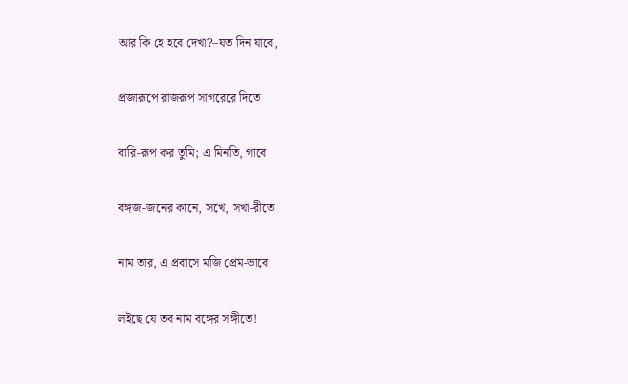আর কি হে হবে দেখা?–যত দিন যাবে,

প্রজারূপে রাজরূপ সাগরেরে দিতে

বারি-রূপ কর তুমি; এ মিনতি, গাবে

বঙ্গজ-জনের কানে, সখে, সখা-রীতে

নাম তার, এ প্রবাসে মজি প্রেম-ভাবে

লইছে যে তব নাম বঙ্গের সঙ্গীতে!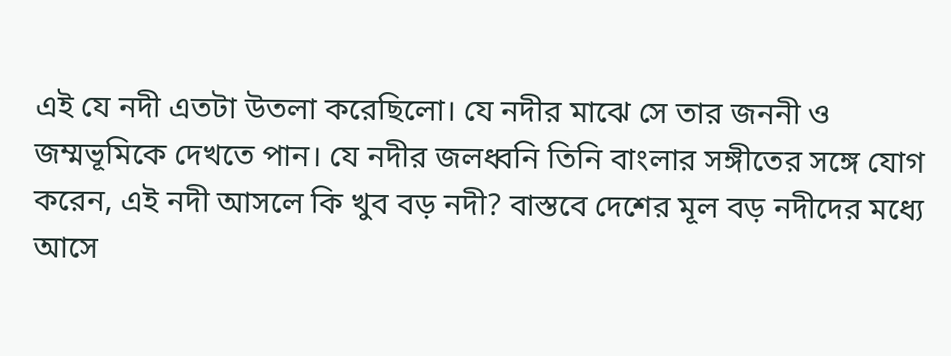এই যে নদী এতটা উতলা করেছিলো। যে নদীর মাঝে সে তার জননী ও জম্মভূমিকে দেখতে পান। যে নদীর জলধ্বনি তিনি বাংলার সঙ্গীতের সঙ্গে যোগ করেন, এই নদী আসলে কি খুব বড় নদী? বাস্তবে দেশের মূল বড় নদীদের মধ্যে আসে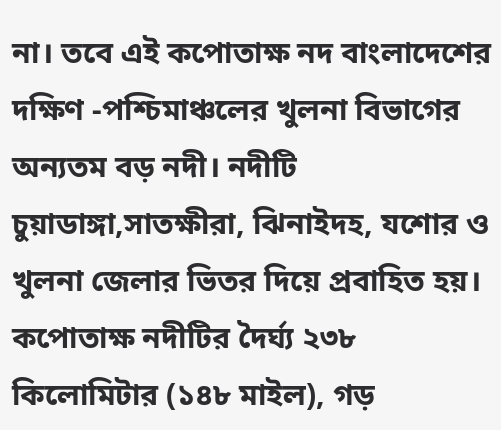না। তবে এই কপোতাক্ষ নদ বাংলাদেশের দক্ষিণ -পশ্চিমাঞ্চলের খুলনা বিভাগের অন্যতম বড় নদী। নদীটি চুয়াডাঙ্গা,সাতক্ষীরা, ঝিনাইদহ, যশোর ও খুলনা জেলার ভিতর দিয়ে প্রবাহিত হয়। কপোতাক্ষ নদীটির দৈর্ঘ্য ২৩৮ কিলোমিটার (১৪৮ মাইল), গড়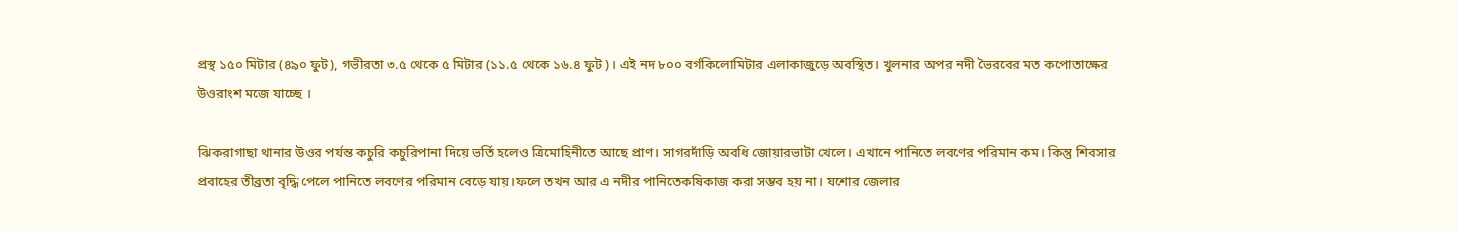প্রস্থ ১৫০ মিটার (৪৯০ ফুট), গভীরতা ৩.৫ থেকে ৫ মিটার (১১.৫ থেকে ১৬.৪ ফুট)। এই নদ ৮০০ বর্গকিলোমিটার এলাকাজুড়ে অবস্থিত। খুলনার অপর নদী ভৈরবের মত কপোতাক্ষের উওরাংশ মজে যাচ্ছে ।

ঝিকরাগাছা থানার উওর পর্যন্ত কচুরি কচুরিপানা দিয়ে ভর্তি হলেও ত্রিমোহিনীতে আছে প্রাণ। সাগরদাঁড়ি অবধি জোয়ারভাটা খেলে। এখানে পানিতে লবণের পরিমান কম। কিন্তু শিবসার প্রবাহের তীব্রতা বৃদ্ধি পেলে পানিতে লবণের পরিমান বেড়ে যায়।ফলে তখন আর এ নদীর পানিতেকষিকাজ করা সম্ভব হয় না। যশোর জেলার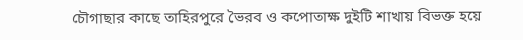চৌগাছার কাছে তাহিরপুরে ভৈরব ও কপোতাক্ষ দুইটি শাখায় বিভক্ত হয়ে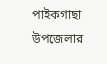পাইকগাছা উপজেলার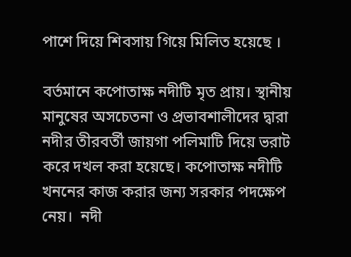পাশে দিয়ে শিবসায় গিয়ে মিলিত হয়েছে ।

বর্তমানে কপোতাক্ষ নদীটি মৃত প্রায়। স্থানীয় মানুষের অসচেতনা ও প্রভাবশালীদের দ্বারা নদীর তীরবর্তী জায়গা পলিমাটি দিয়ে ভরাট করে দখল করা হয়েছে। কপোতাক্ষ নদীটি খননের কাজ করার জন্য সরকার পদক্ষেপ নেয়।  নদী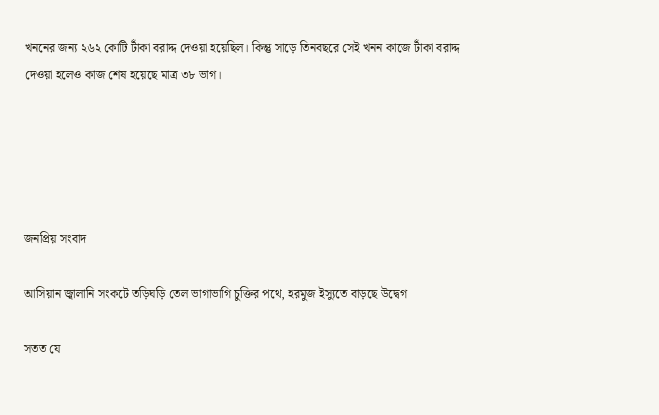খননের জন্য ২৬২ কোটি টাঁকা বরাদ্দ দেওয়া হয়েছিল। কিন্তু সাড়ে তিনবছরে সেই খনন কাজে টাঁকা বরাদ্দ দেওয়া হলেও কাজ শেষ হয়েছে মাত্র ৩৮ ভাগ।





জনপ্রিয় সংবাদ

আসিয়ান জ্বালানি সংকটে তড়িঘড়ি তেল ভাগাভাগি চুক্তির পথে, হরমুজ ইস্যুতে বাড়ছে উদ্বেগ

সতত যে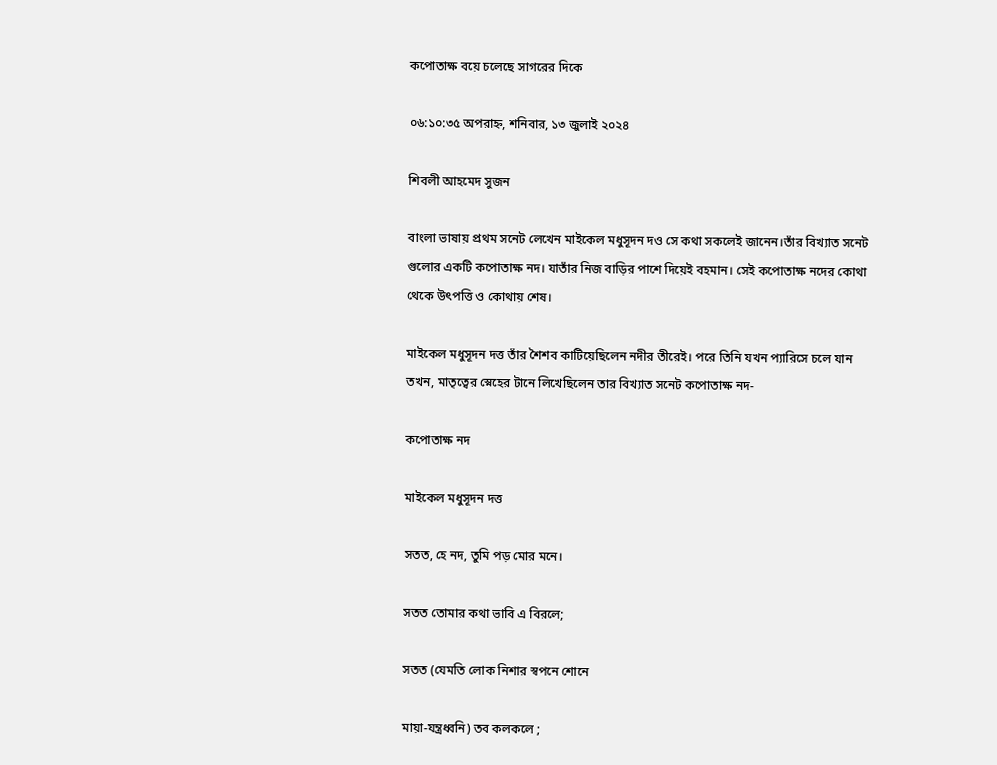কপোতাক্ষ বয়ে চলেছে সাগরের দিকে

০৬:১০:৩৫ অপরাহ্ন, শনিবার, ১৩ জুলাই ২০২৪

শিবলী আহমেদ সুজন

বাংলা ভাষায় প্রথম সনেট লেখেন মাইকেল মধুসূদন দও সে কথা সকলেই জানেন।তাঁর বিখ্যাত সনেট গুলোর একটি কপোতাক্ষ নদ। যাতাঁর নিজ বাড়ির পাশে দিয়েই বহমান। সেই কপোতাক্ষ নদের কোথা থেকে উৎপত্তি ও কোথায় শেষ।

মাইকেল মধুসূদন দত্ত তাঁর শৈশব কাটিয়েছিলেন নদীর তীরেই। পরে তিনি যখন প্যারিসে চলে যান তখন, মাতৃত্বের স্নেহের টানে লিখেছিলেন তার বিখ্যাত সনেট কপোতাক্ষ নদ-

কপোতাক্ষ নদ

মাইকেল মধুসূদন দত্ত

সতত, হে নদ, তুমি পড় মোর মনে।

সতত তোমার কথা ভাবি এ বিরলে;

সতত (যেমতি লোক নিশার স্বপনে শোনে

মায়া-যন্ত্রধ্বনি) তব কলকলে ;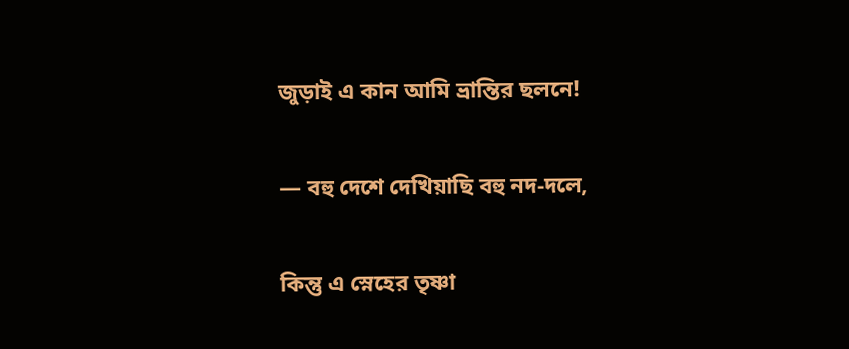জুড়াই এ কান আমি ভ্রান্তির ছলনে!

— বহু দেশে দেখিয়াছি বহু নদ-দলে,

কিন্তু এ স্নেহের তৃষ্ণা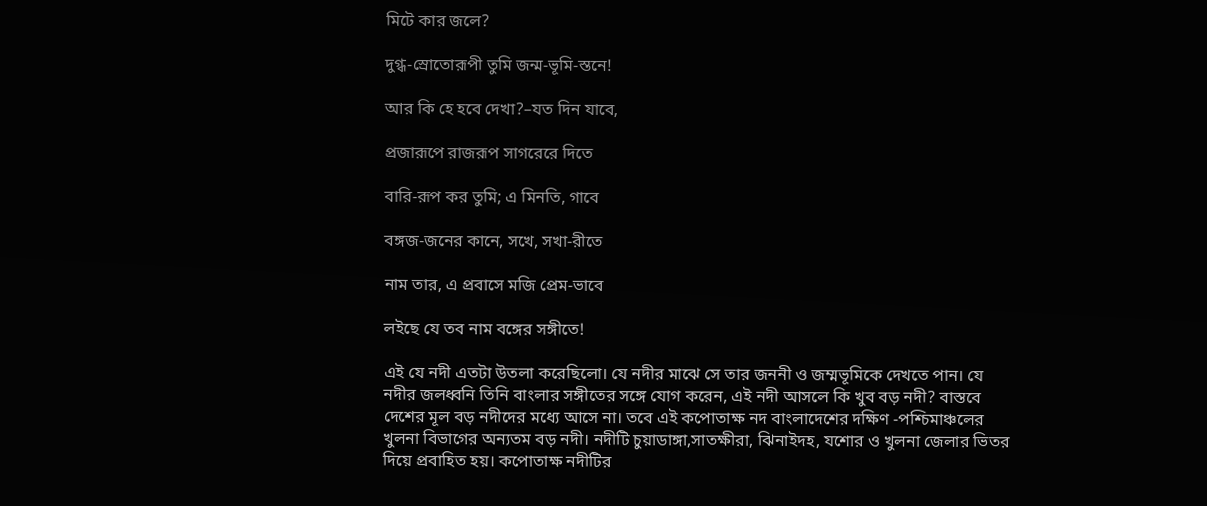মিটে কার জলে?

দুগ্ধ-স্রোতোরূপী তুমি জন্ম-ভূমি-স্তনে!

আর কি হে হবে দেখা?–যত দিন যাবে,

প্রজারূপে রাজরূপ সাগরেরে দিতে

বারি-রূপ কর তুমি; এ মিনতি, গাবে

বঙ্গজ-জনের কানে, সখে, সখা-রীতে

নাম তার, এ প্রবাসে মজি প্রেম-ভাবে

লইছে যে তব নাম বঙ্গের সঙ্গীতে!

এই যে নদী এতটা উতলা করেছিলো। যে নদীর মাঝে সে তার জননী ও জম্মভূমিকে দেখতে পান। যে নদীর জলধ্বনি তিনি বাংলার সঙ্গীতের সঙ্গে যোগ করেন, এই নদী আসলে কি খুব বড় নদী? বাস্তবে দেশের মূল বড় নদীদের মধ্যে আসে না। তবে এই কপোতাক্ষ নদ বাংলাদেশের দক্ষিণ -পশ্চিমাঞ্চলের খুলনা বিভাগের অন্যতম বড় নদী। নদীটি চুয়াডাঙ্গা,সাতক্ষীরা, ঝিনাইদহ, যশোর ও খুলনা জেলার ভিতর দিয়ে প্রবাহিত হয়। কপোতাক্ষ নদীটির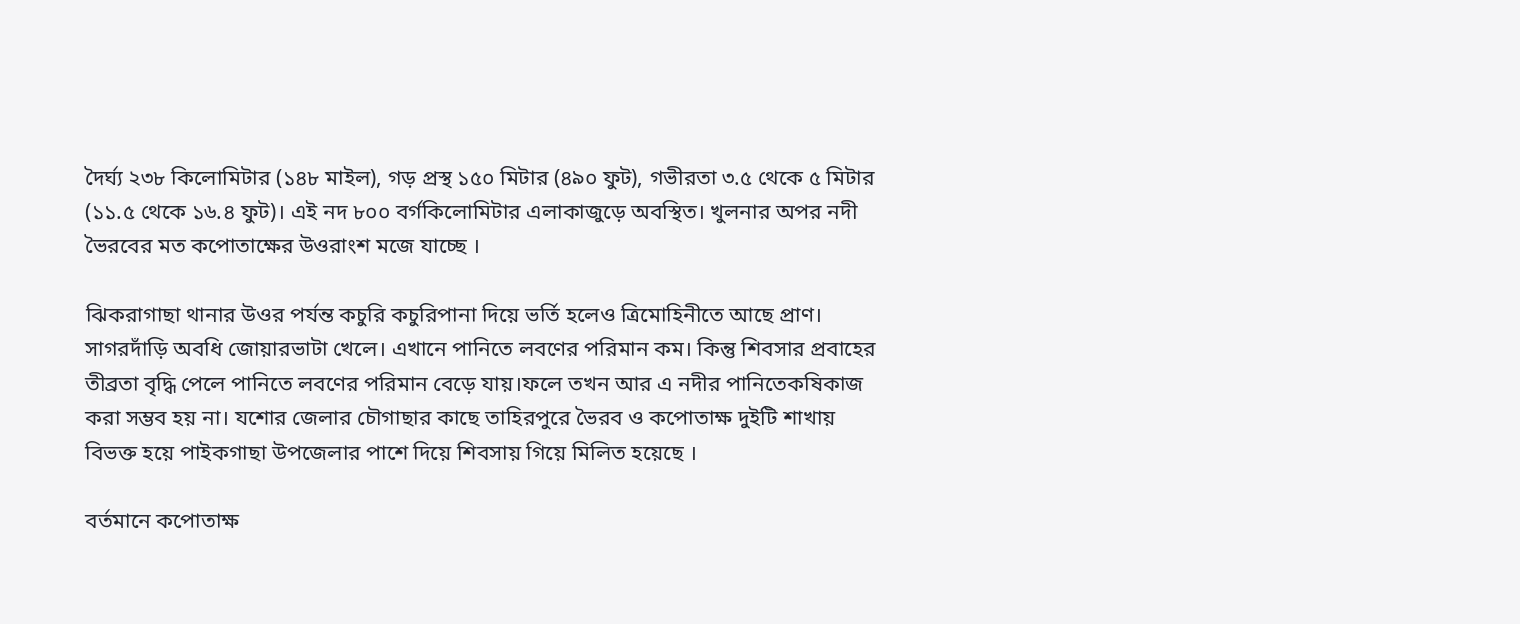দৈর্ঘ্য ২৩৮ কিলোমিটার (১৪৮ মাইল), গড় প্রস্থ ১৫০ মিটার (৪৯০ ফুট), গভীরতা ৩.৫ থেকে ৫ মিটার (১১.৫ থেকে ১৬.৪ ফুট)। এই নদ ৮০০ বর্গকিলোমিটার এলাকাজুড়ে অবস্থিত। খুলনার অপর নদী ভৈরবের মত কপোতাক্ষের উওরাংশ মজে যাচ্ছে ।

ঝিকরাগাছা থানার উওর পর্যন্ত কচুরি কচুরিপানা দিয়ে ভর্তি হলেও ত্রিমোহিনীতে আছে প্রাণ। সাগরদাঁড়ি অবধি জোয়ারভাটা খেলে। এখানে পানিতে লবণের পরিমান কম। কিন্তু শিবসার প্রবাহের তীব্রতা বৃদ্ধি পেলে পানিতে লবণের পরিমান বেড়ে যায়।ফলে তখন আর এ নদীর পানিতেকষিকাজ করা সম্ভব হয় না। যশোর জেলার চৌগাছার কাছে তাহিরপুরে ভৈরব ও কপোতাক্ষ দুইটি শাখায় বিভক্ত হয়ে পাইকগাছা উপজেলার পাশে দিয়ে শিবসায় গিয়ে মিলিত হয়েছে ।

বর্তমানে কপোতাক্ষ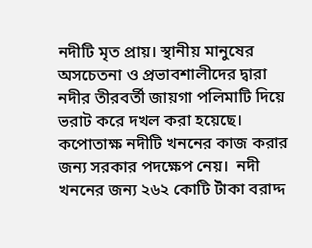নদীটি মৃত প্রায়। স্থানীয় মানুষের অসচেতনা ও প্রভাবশালীদের দ্বারা নদীর তীরবর্তী জায়গা পলিমাটি দিয়ে ভরাট করে দখল করা হয়েছে। কপোতাক্ষ নদীটি খননের কাজ করার জন্য সরকার পদক্ষেপ নেয়।  নদী খননের জন্য ২৬২ কোটি টাঁকা বরাদ্দ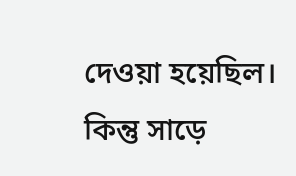দেওয়া হয়েছিল। কিন্তু সাড়ে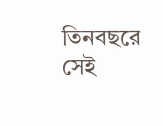তিনবছরে সেই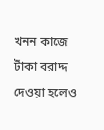খনন কাজে টাঁকা বরাদ্দ দেওয়া হলেও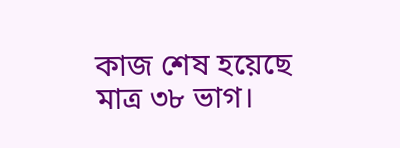কাজ শেষ হয়েছে মাত্র ৩৮ ভাগ।